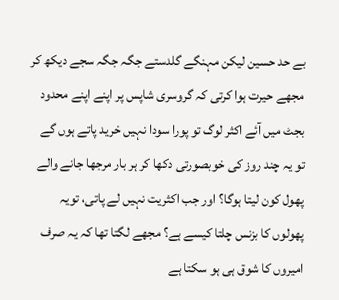بے حد حسین لیکن مہنگے گلدستے جگہ جگہ سجے دیکھ کر مجھے حیرت ہوا کرتی کہ گروسری شاپس پر اپنے اپنے محدود بجٹ میں آئے اکثر لوگ تو پورا سودا نہیں خرید پاتے ہوں گے تو یہ چند روز کی خوبصورتی دکھا کر ہر بار مرجھا جانے والے پھول کون لیتا ہوگا؟ اور جب اکثریت نہیں لے پاتی، تویہ پھولوں کا بزنس چلتا کیسے ہے؟ مجھے لگتا تھا کہ یہ صرف امیروں کا شوق ہی ہو سکتا ہے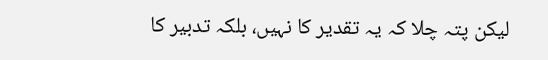لیکن پتہ چلا کہ یہ تقدیر کا نہیں، بلکہ تدبیر کا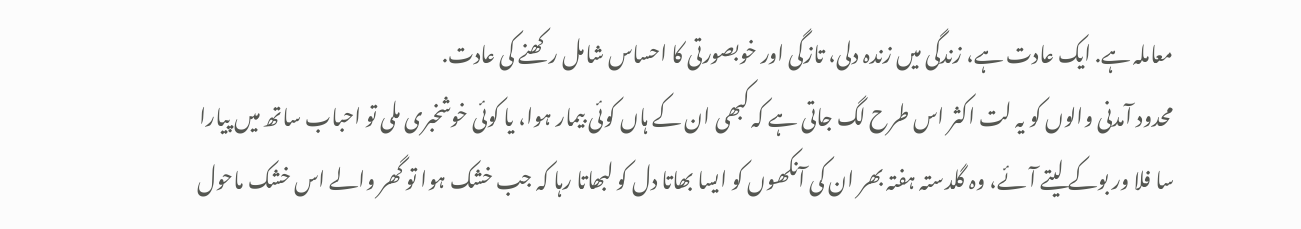معاملہ ہے. ایک عادت ہے، زندگی میں زندہ دلی، تازگی اور خوبصورتی کا احساس شامل رکھنے کی عادت.
محدود آمدنی والوں کو یہ لت اکثر اس طرح لگ جاتی ہے کہ کبھی ان کے ہاں کوئی بیمار ہوا، یا کوئی خوشخبری ملی تو احباب ساتھ میں پیارا سا فلا ور بوکے لیتے آئے، وہ گلدستہ ہفتہ بھر ان کی آنکھوں کو ایسا بھاتا دل کو لبھاتا رہا کہ جب خشک ہوا تو گھر والے اس خشک ماحول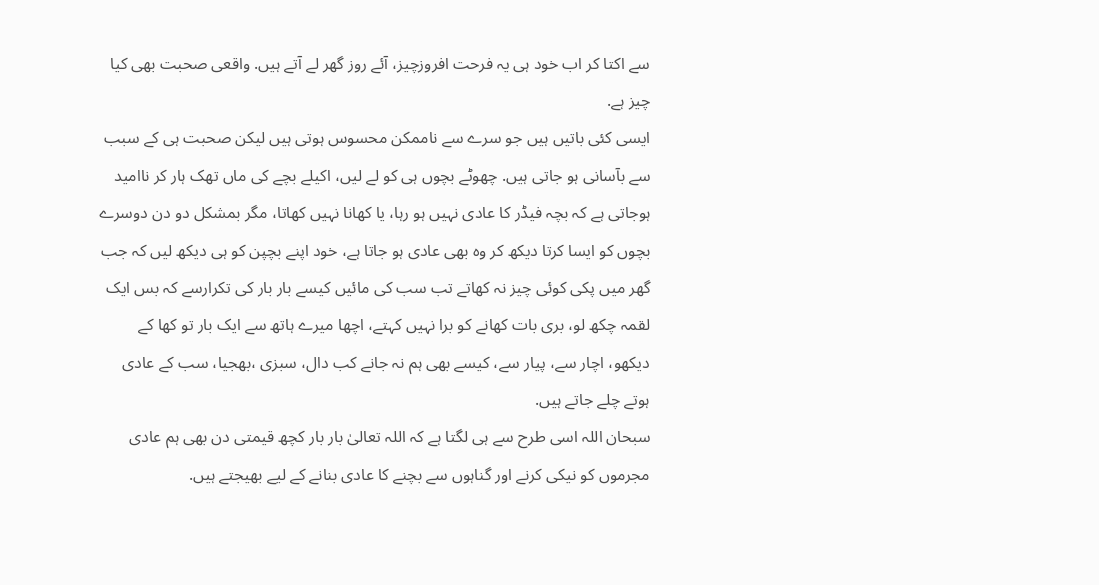سے اکتا کر اب خود ہی یہ فرحت افروزچیز، آئے روز گھر لے آتے ہیں. واقعی صحبت بھی کیا چیز ہے.
ایسی کئی باتیں ہیں جو سرے سے ناممکن محسوس ہوتی ہیں لیکن صحبت ہی کے سبب سے بآسانی ہو جاتی ہیں. چھوٹے بچوں ہی کو لے لیں، اکیلے بچے کی ماں تھک ہار کر ناامید ہوجاتی ہے کہ بچہ فیڈر کا عادی نہیں ہو رہا، یا کھانا نہیں کھاتا، مگر بمشکل دو دن دوسرے بچوں کو ایسا کرتا دیکھ کر وہ بھی عادی ہو جاتا ہے، خود اپنے بچپن کو ہی دیکھ لیں کہ جب گھر میں پکی کوئی چیز نہ کھاتے تب سب کی مائیں کیسے بار بار کی تکرارسے کہ بس ایک لقمہ چکھ لو، بری بات کھانے کو برا نہیں کہتے، اچھا میرے ہاتھ سے ایک بار تو کھا کے دیکھو، اچار سے، پیار سے، کیسے بھی ہم نہ جانے کب دال، سبزی ،بھجیا، سب کے عادی ہوتے چلے جاتے ہیں.
سبحان اللہ اسی طرح سے ہی لگتا ہے کہ اللہ تعالیٰ بار بار کچھ قیمتی دن بھی ہم عادی مجرموں کو نیکی کرنے اور گناہوں سے بچنے کا عادی بنانے کے لیے بھیجتے ہیں.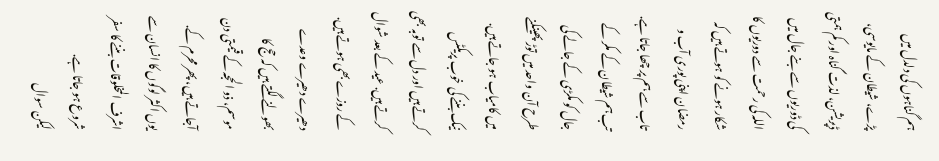ہم گناہوں کی دلدل میں پڑے، شیطان کے مایوسی، ڈپریشن، لذت گناہ اور کم ہمتی کی ڈوریوں سے بنے جال میں اللہ کی رحمت سے دوریوں کا شکار ہونے کو ہوتے ہیں کہ رمضان اپنی پوری آب و تاب سے ہم پر چھا جاتا ہے. تب ہم شیطان کے مکر کے جال کو مکڑی کے جالے کی طرح آن واحد میں توڑ پھینکنے میں کامیاب ہو جاتے ہیں. نیک بننے کی خوب پریکٹس کرتے ہیں اور دل سے توبہ بھی کرتے ہیں. عید کے بعد شوال کے روزے بھی ہوتے ہیں. دھیرے دھیرے وعدے بھولنے لگتے ہیں کہ حج کا موسم، ذو الحجہ کے قیمتی دن آجاتے ہیں، پھر محرم کے. یوں اکثر لوگوں کا انسان سے اشرف المخلوقات بننے کا سفر شروع ہو جاتا ہے.
لیکن سوال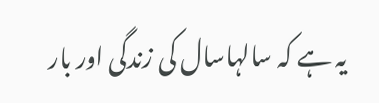یہ ہے کہ سالہاسال کی زندگی اور بار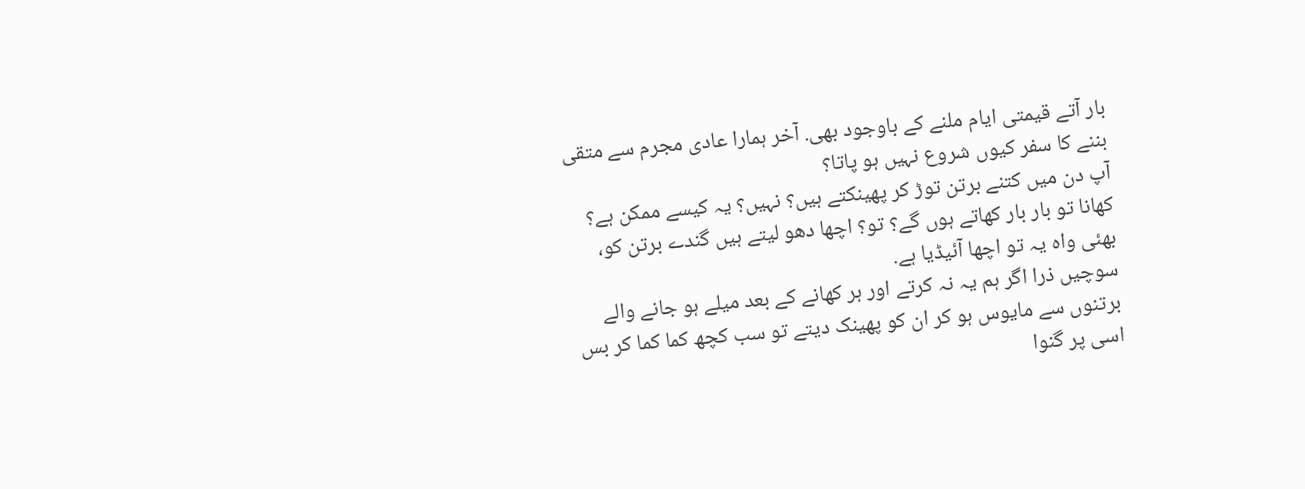بار آتے قیمتی ایام ملنے کے باوجود بھی. آخر ہمارا عادی مجرم سے متقی بننے کا سفر کیوں شروع نہیں ہو پاتا؟
آپ دن میں کتنے برتن توڑ کر پھینکتے ہیں؟ نہیں؟ یہ کیسے ممکن ہے؟ کھانا تو بار بار کھاتے ہوں گے؟ تو؟ اچھا دھو لیتے ہیں گندے برتن کو، بھئی واہ یہ تو اچھا آئیڈیا ہے.
سوچیں ذرا اگر ہم یہ نہ کرتے اور ہر کھانے کے بعد میلے ہو جانے والے برتنوں سے مایوس ہو کر ان کو پھینک دیتے تو سب کچھ کما کما کر بس اسی پر گنوا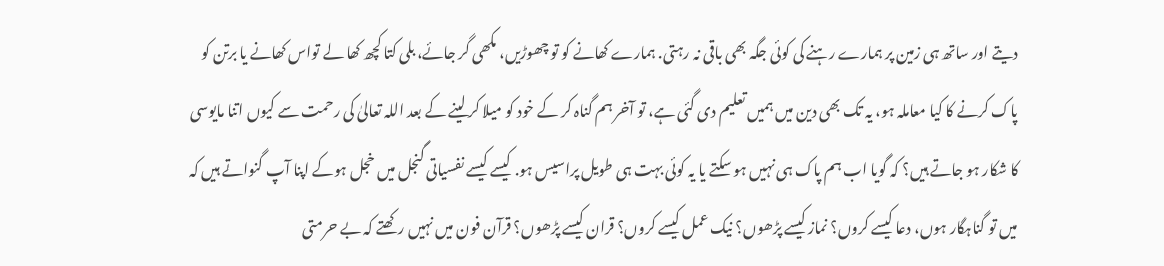دیتے اور ساتھ ہی زمین پر ہمارے رہنے کی کوئی جگہ بھی باقی نہ رہتی. ہمارے کھانے کو تو چھوڑیں، مکھی گر جائے، بلی کتا کچھ کھا لے تواس کھانے یا برتن کو پاک کرنے کا کیا معاملہ ہو، یہ تک بھی دین میں ہمیں تعلیم دی گئی ہے، تو آخر ہم گناہ کر کے خود کو میلا کر لینے کے بعد اللہ تعالیٰ کی رحمت سے کیوں اتنا مایوسی کا شکار ہو جاتے ہیں؟ کہ گویا اب ہم پاک ہی نہیں ہو سکتے یا یہ کوئی بہت ہی طویل پراسیس ہو. کیسے کیسے نفسیاتی گنجل میں خجل ہوکے اپنا آپ گنواتے ہیں کہ میں تو گناہگار ہوں، دعا کیسے کروں؟ نماز کیسے پڑھوں؟ نیک عمل کیسے کروں؟ قران کیسے پڑھوں؟ قرآن فون میں نہیں رکھتے کہ بے حرمتی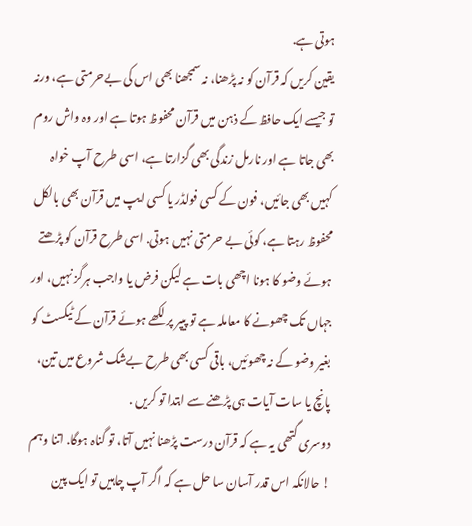ہوتی ہے.
یقین کریں کہ قرآن کو نہ پڑھنا، نہ سمجھنا بھی اس کی بےحرمتی ہے، ورنہ تو جیسے ایک حافظ کے ذہن میں قرآن محفوظ ہوتا ہے اور وہ واش روم بھی جاتا ہے اور نارمل زندگی بھی گزارتا ہے، اسی طرح آپ خواہ کہیں بھی جائیں، فون کے کسی فولڈر یا کسی ایپ میں قرآن بھی بالکل محفوظ رہتا ہے، کوئی بے حرمتی نہیں ہوتی. اسی طرح قرآن کو پڑھتے ہوئے وضو کا ہونا اچھی بات ہے لیکن فرض یا واجب ہرگز نہیں، اور جہاں تک چھونے کا معاملہ ہے تو پیپر پر لکھے ہوئے قرآن کے ٹیکسٹ کو بغیر وضو کے نہ چھوئیں، باقی کسی بھی طرح بےشک شروع میں تین، پانچ یا سات آیات ہی پڑھنے سے ابتدا تو کریں .
دوسری گتھی یہ ہے کہ قرآن درست پڑھنا نہیں آتا، تو گناہ ہوگا. اتنا وہم ! حالانکہ اس قدر آسان سا حل ہے کہ اگر آپ چاہیں تو ایک پین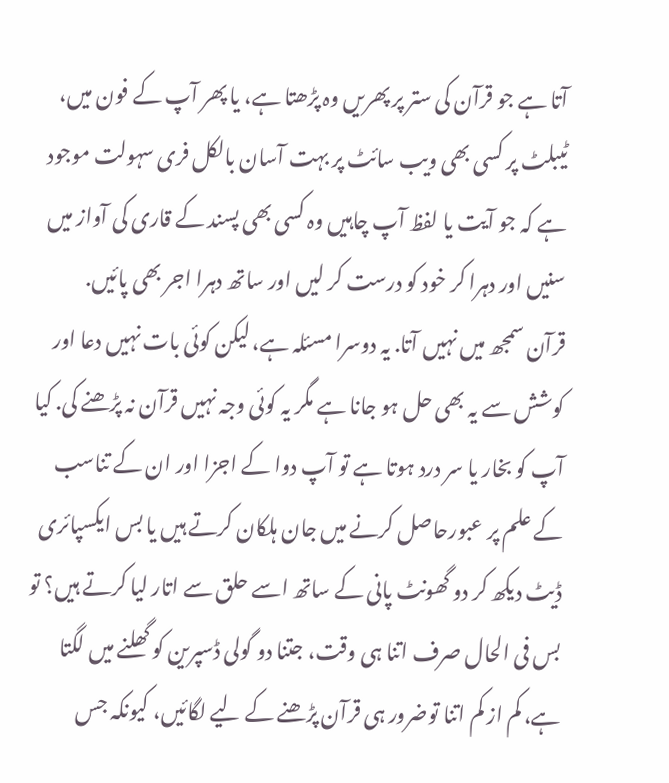آتا ہے جو قرآن کی ستر پر پھریں وہ پڑھتا ہے، یا پھر آپ کے فون میں، ٹیبلٹ پر کسی بھی ویب سائٹ پر بہت آسان بالکل فری سہولت موجود ہے کہ جو آیت یا لفظ آپ چاہیں وہ کسی بھی پسند کے قاری کی آواز میں سنیں اور دہرا کر خود کو درست کر لیں اور ساتھ دہرا اجر بھی پائیں.
قرآن سمجھ میں نہیں آتا. یہ دوسرا مسئلہ ہے، لیکن کوئی بات نہیں دعا اور کوشش سے یہ بھی حل ہو جانا ہے مگر یہ کوئی وجہ نہیں قرآن نہ پڑھنے کی. کیا آپ کو بخار یا سر درد ہوتا ہے تو آپ دوا کے اجزا اور ان کے تناسب کے علم پر عبورحاصل کرنے میں جان ہلکان کرتے ہیں یا بس ایکسپائری ڈیٹ دیکھ کر دو گھونٹ پانی کے ساتھ اسے حلق سے اتار لیا کرتے ہیں؟ تو بس فی الحال صرف اتنا ہی وقت، جتنا دو گولی ڈسپرین کو گھلنے میں لگتا ہے، کم از کم اتنا توضرور ہی قرآن پڑھنے کے لیے لگائیں، کیونکہ جس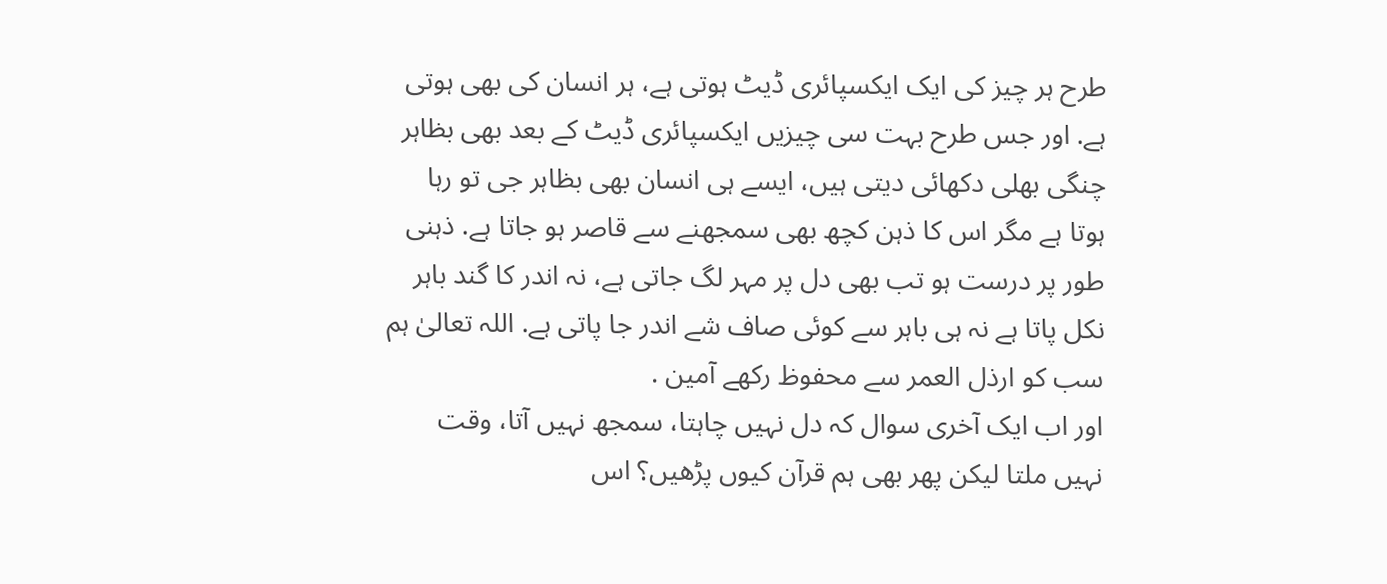طرح ہر چیز کی ایک ایکسپائری ڈیٹ ہوتی ہے، ہر انسان کی بھی ہوتی ہے. اور جس طرح بہت سی چیزیں ایکسپائری ڈیٹ کے بعد بھی بظاہر چنگی بھلی دکھائی دیتی ہیں، ایسے ہی انسان بھی بظاہر جی تو رہا ہوتا ہے مگر اس کا ذہن کچھ بھی سمجھنے سے قاصر ہو جاتا ہے. ذہنی طور پر درست ہو تب بھی دل پر مہر لگ جاتی ہے، نہ اندر کا گند باہر نکل پاتا ہے نہ ہی باہر سے کوئی صاف شے اندر جا پاتی ہے. اللہ تعالیٰ ہم سب کو ارذل العمر سے محفوظ رکھے آمین .
اور اب ایک آخری سوال کہ دل نہیں چاہتا، سمجھ نہیں آتا، وقت نہیں ملتا لیکن پھر بھی ہم قرآن کیوں پڑھیں؟ اس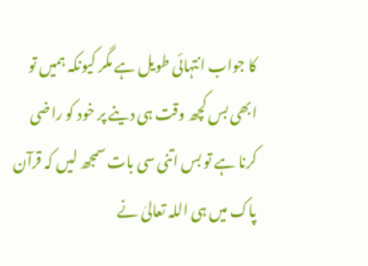کا جواب انتہائی طویل ہے مگر کیونکہ ہمیں تو ابھی بس کچھ وقت ہی دینے پر خود کو راضی کرنا ہے تو بس اتنی سی بات سمجھ لیں کہ قرآن پاک میں ہی اللہ تعالیٰ نے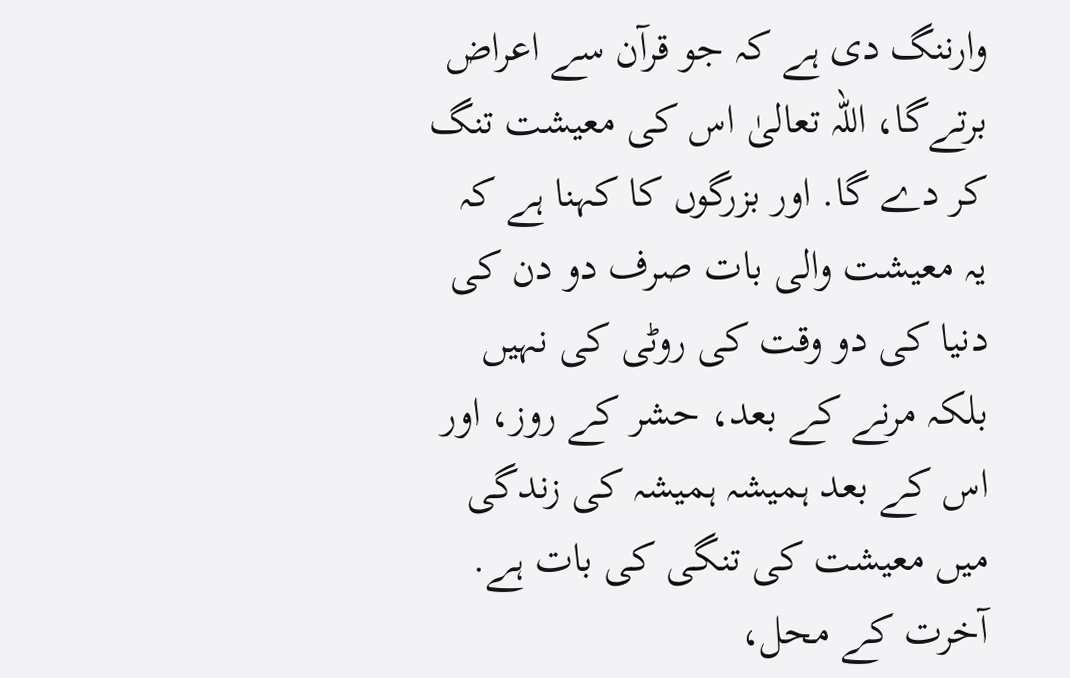وارننگ دی ہے کہ جو قرآن سے اعراض برتےگا، اللہ تعالیٰ اس کی معیشت تنگ کر دے گا. اور بزرگوں کا کہنا ہے کہ یہ معیشت والی بات صرف دو دن کی دنیا کی دو وقت کی روٹی کی نہیں بلکہ مرنے کے بعد، حشر کے روز، اور اس کے بعد ہمیشہ ہمیشہ کی زندگی میں معیشت کی تنگی کی بات ہے. آخرت کے محل،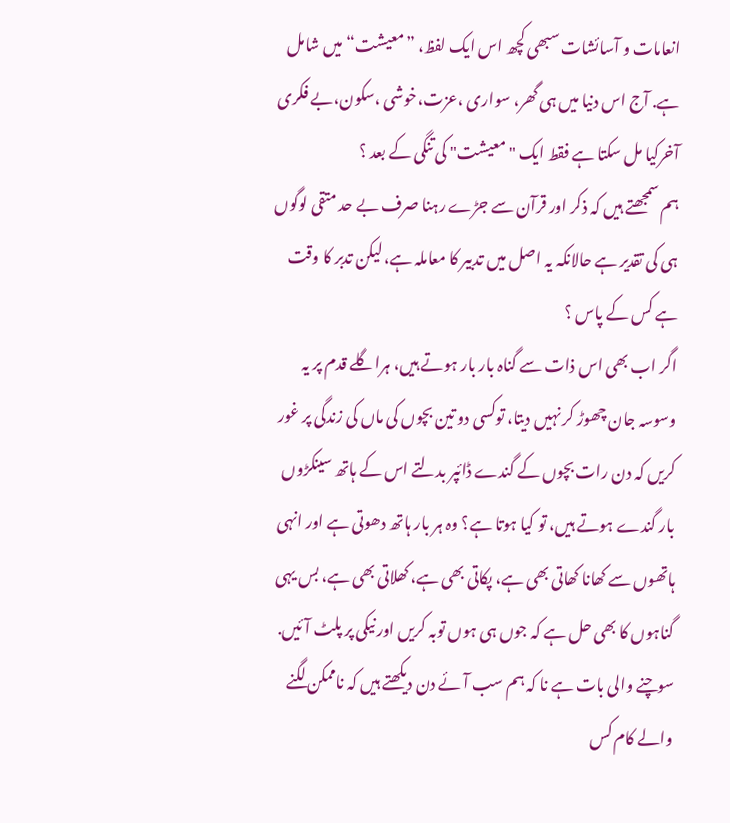انعامات و آسائشات سبھی کچھ اس ایک لفظ، ”معیشت“ میں شامل ہے. آج اس دنیا میں ہی گھر، سواری ،عزت،خوشی ،سکون،بے فکری آخرکیا مل سکتا ہے فقط ایک "معیشت" کی تنگی کے بعد ؟
ہم سمجھتے ہیں کہ ذکر اور قرآن سے جڑے رہنا صرف بے حد متقی لوگوں ہی کی تقدیر ہے حالانکہ یہ اصل میں تدبیر کا معاملہ ہے، لیکن تدبر کا وقت ہے کس کے پاس ؟
اگر اب بھی اس ذات سے گناہ بار بار ہوتے ہیں، ہراگلے قدم پر یہ وسوسہ جان چھوڑ کر نہیں دیتا، توکسی دو تین بچوں کی ماں کی زندگی پر غور کریں کہ دن رات بچوں کے گندے ڈائپر بدلتے اس کے ہاتھ سینکڑوں بار گندے ہوتے ہیں، تو کیا ہوتا ہے؟ وہ ہر بار ہاتھ دھوتی ہے اور انہی ہاتھوں سے کھانا کھاتی بھی ہے، پکاتی بھی ہے، کھلاتی بھی ہے، بس یہی گناہوں کا بھی حل ہے کہ جوں ہی ہوں توبہ کریں اور نیکی پر پلٹ آئیں. سوچنے والی بات ہے نا کہ ہم سب آئے دن دیکھتے ہیں کہ ناممکن لگنے والے کام کس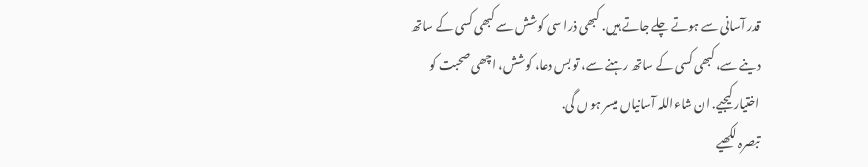قدر آسانی سے ہوتے چلے جاتے ہیں. کبھی ذرا سی کوشش سے کبھی کسی کے ساتھ دینے سے، کبھی کسی کے ساتھ رہنے سے، تو بس دعا، کوشش، اچھی صحبت کو اختیار کیجیے. ان شاءاللہ آسانیاں میسر ہو ں گی.
تبصرہ لکھیے